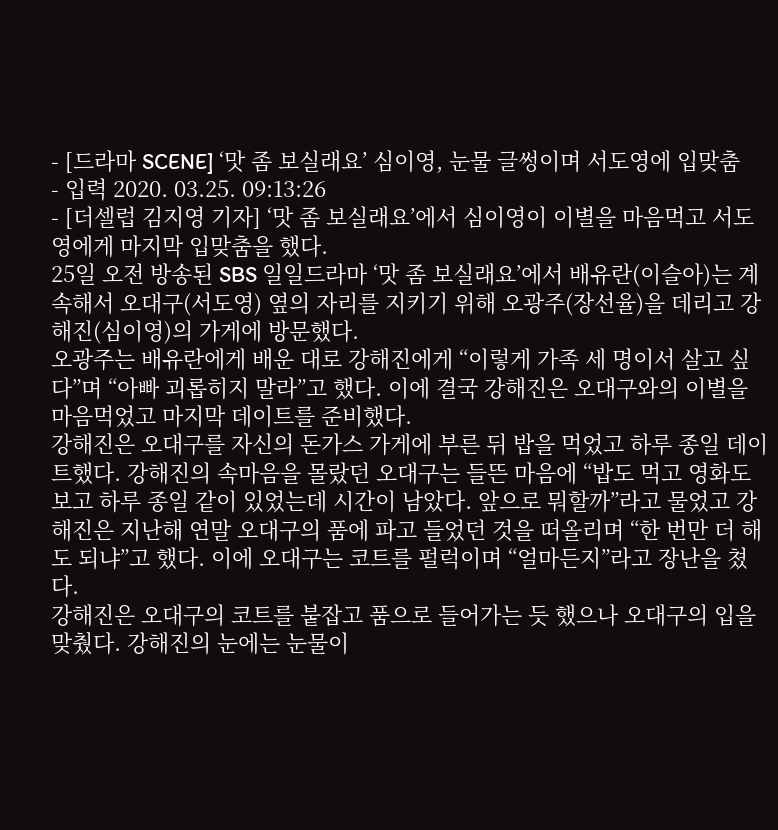- [드라마 SCENE] ‘맛 좀 보실래요’ 심이영, 눈물 글썽이며 서도영에 입맞춤
- 입력 2020. 03.25. 09:13:26
- [더셀럽 김지영 기자] ‘맛 좀 보실래요’에서 심이영이 이별을 마음먹고 서도영에게 마지막 입맞춤을 했다.
25일 오전 방송된 SBS 일일드라마 ‘맛 좀 보실래요’에서 배유란(이슬아)는 계속해서 오대구(서도영) 옆의 자리를 지키기 위해 오광주(장선율)을 데리고 강해진(심이영)의 가게에 방문했다.
오광주는 배유란에게 배운 대로 강해진에게 “이렇게 가족 세 명이서 살고 싶다”며 “아빠 괴롭히지 말라”고 했다. 이에 결국 강해진은 오대구와의 이별을 마음먹었고 마지막 데이트를 준비했다.
강해진은 오대구를 자신의 돈가스 가게에 부른 뒤 밥을 먹었고 하루 종일 데이트했다. 강해진의 속마음을 몰랐던 오대구는 들뜬 마음에 “밥도 먹고 영화도 보고 하루 종일 같이 있었는데 시간이 남았다. 앞으로 뭐할까”라고 물었고 강해진은 지난해 연말 오대구의 품에 파고 들었던 것을 떠올리며 “한 번만 더 해도 되냐”고 했다. 이에 오대구는 코트를 펄럭이며 “얼마든지”라고 장난을 쳤다.
강해진은 오대구의 코트를 붙잡고 품으로 들어가는 듯 했으나 오대구의 입을 맞췄다. 강해진의 눈에는 눈물이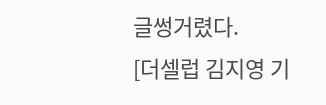글썽거렸다.
[더셀럽 김지영 기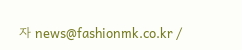자 news@fashionmk.co.kr /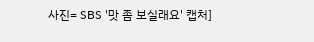사진= SBS '맛 좀 보실래요' 캡처]